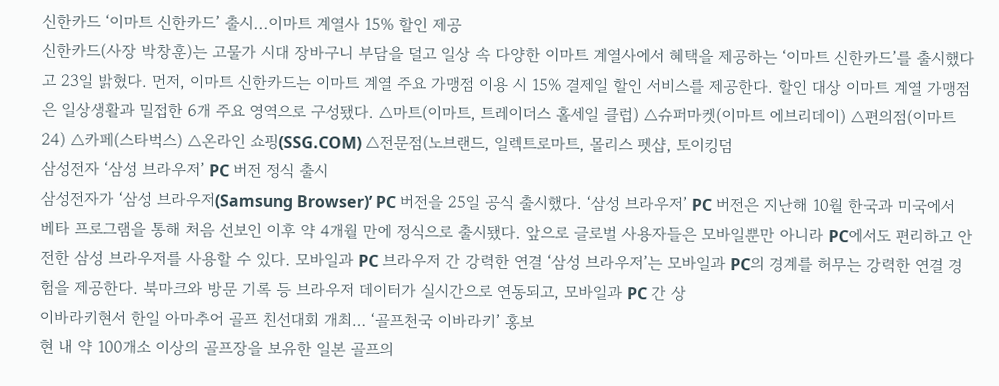신한카드 ‘이마트 신한카드’ 출시...이마트 계열사 15% 할인 제공
신한카드(사장 박창훈)는 고물가 시대 장바구니 부담을 덜고 일상 속 다양한 이마트 계열사에서 혜택을 제공하는 ‘이마트 신한카드’를 출시했다고 23일 밝혔다. 먼저, 이마트 신한카드는 이마트 계열 주요 가맹점 이용 시 15% 결제일 할인 서비스를 제공한다. 할인 대상 이마트 계열 가맹점은 일상생활과 밀접한 6개 주요 영역으로 구성됐다. △마트(이마트, 트레이더스 홀세일 클럽) △슈퍼마켓(이마트 에브리데이) △편의점(이마트24) △카페(스타벅스) △온라인 쇼핑(SSG.COM) △전문점(노브랜드, 일렉트로마트, 몰리스 펫샵, 토이킹덤
삼성전자 ‘삼성 브라우저’ PC 버전 정식 출시
삼성전자가 ‘삼성 브라우저(Samsung Browser)’ PC 버전을 25일 공식 출시했다. ‘삼성 브라우저’ PC 버전은 지난해 10월 한국과 미국에서 베타 프로그램을 통해 처음 선보인 이후 약 4개월 만에 정식으로 출시됐다. 앞으로 글로벌 사용자들은 모바일뿐만 아니라 PC에서도 편리하고 안전한 삼성 브라우저를 사용할 수 있다. 모바일과 PC 브라우저 간 강력한 연결 ‘삼성 브라우저’는 모바일과 PC의 경계를 허무는 강력한 연결 경험을 제공한다. 북마크와 방문 기록 등 브라우저 데이터가 실시간으로 연동되고, 모바일과 PC 간 상
이바라키현서 한일 아마추어 골프 친선대회 개최… ‘골프천국 이바라키’ 홍보
현 내 약 100개소 이상의 골프장을 보유한 일본 골프의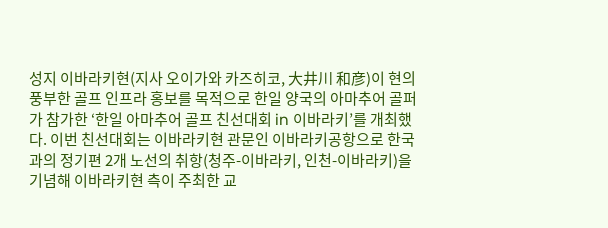성지 이바라키현(지사 오이가와 카즈히코, 大井川 和彦)이 현의 풍부한 골프 인프라 홍보를 목적으로 한일 양국의 아마추어 골퍼가 참가한 ‘한일 아마추어 골프 친선대회 in 이바라키’를 개최했다. 이번 친선대회는 이바라키현 관문인 이바라키공항으로 한국과의 정기편 2개 노선의 취항(청주-이바라키, 인천-이바라키)을 기념해 이바라키현 측이 주최한 교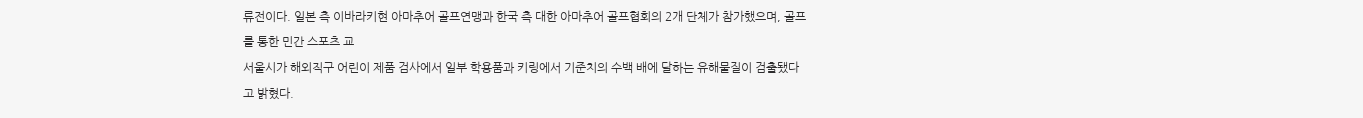류전이다. 일본 측 이바라키현 아마추어 골프연맹과 한국 측 대한 아마추어 골프협회의 2개 단체가 참가했으며, 골프를 통한 민간 스포츠 교
서울시가 해외직구 어린이 제품 검사에서 일부 학용품과 키링에서 기준치의 수백 배에 달하는 유해물질이 검출됐다고 밝혔다.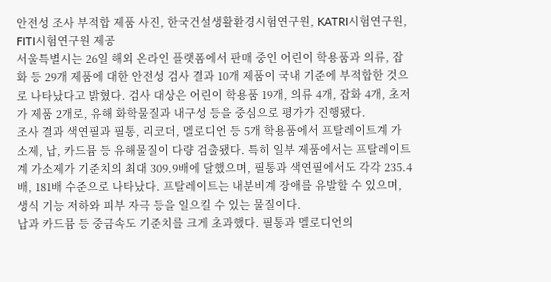안전성 조사 부적합 제품 사진, 한국건설생활환경시험연구원, KATRI시험연구원, FITI시험연구원 제공
서울특별시는 26일 해외 온라인 플랫폼에서 판매 중인 어린이 학용품과 의류, 잡화 등 29개 제품에 대한 안전성 검사 결과 10개 제품이 국내 기준에 부적합한 것으로 나타났다고 밝혔다. 검사 대상은 어린이 학용품 19개, 의류 4개, 잡화 4개, 초저가 제품 2개로, 유해 화학물질과 내구성 등을 중심으로 평가가 진행됐다.
조사 결과 색연필과 필통, 리코더, 멜로디언 등 5개 학용품에서 프탈레이트계 가소제, 납, 카드뮴 등 유해물질이 다량 검출됐다. 특히 일부 제품에서는 프탈레이트계 가소제가 기준치의 최대 309.9배에 달했으며, 필통과 색연필에서도 각각 235.4배, 181배 수준으로 나타났다. 프탈레이트는 내분비계 장애를 유발할 수 있으며, 생식 기능 저하와 피부 자극 등을 일으킬 수 있는 물질이다.
납과 카드뮴 등 중금속도 기준치를 크게 초과했다. 필통과 멜로디언의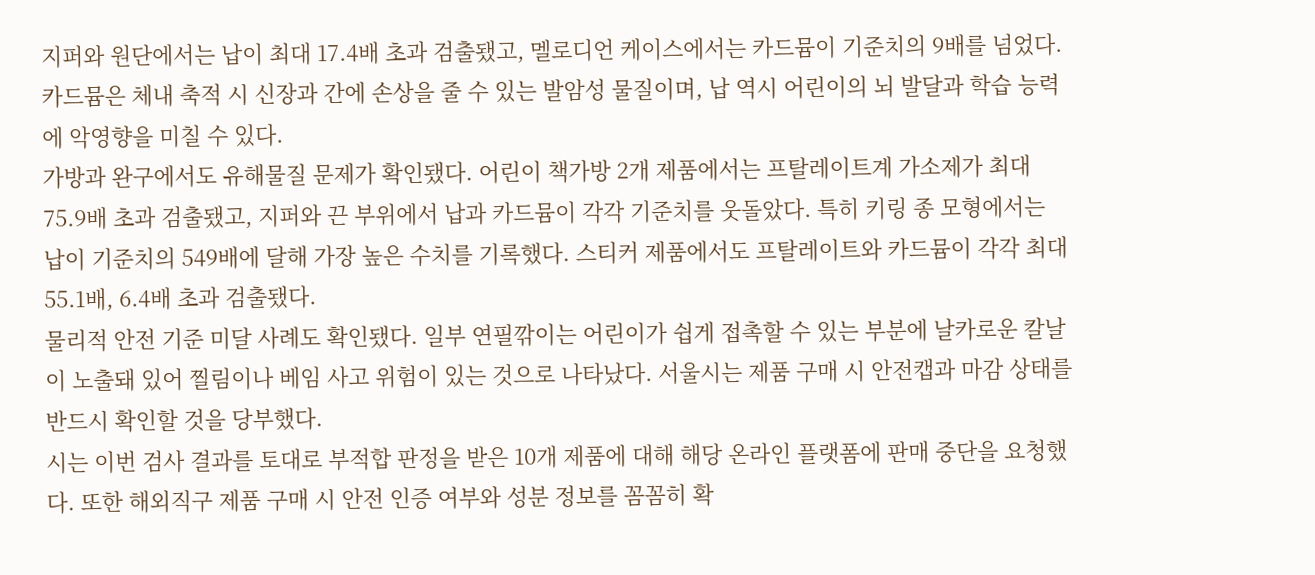지퍼와 원단에서는 납이 최대 17.4배 초과 검출됐고, 멜로디언 케이스에서는 카드뮴이 기준치의 9배를 넘었다. 카드뮴은 체내 축적 시 신장과 간에 손상을 줄 수 있는 발암성 물질이며, 납 역시 어린이의 뇌 발달과 학습 능력에 악영향을 미칠 수 있다.
가방과 완구에서도 유해물질 문제가 확인됐다. 어린이 책가방 2개 제품에서는 프탈레이트계 가소제가 최대 75.9배 초과 검출됐고, 지퍼와 끈 부위에서 납과 카드뮴이 각각 기준치를 웃돌았다. 특히 키링 종 모형에서는 납이 기준치의 549배에 달해 가장 높은 수치를 기록했다. 스티커 제품에서도 프탈레이트와 카드뮴이 각각 최대 55.1배, 6.4배 초과 검출됐다.
물리적 안전 기준 미달 사례도 확인됐다. 일부 연필깎이는 어린이가 쉽게 접촉할 수 있는 부분에 날카로운 칼날이 노출돼 있어 찔림이나 베임 사고 위험이 있는 것으로 나타났다. 서울시는 제품 구매 시 안전캡과 마감 상태를 반드시 확인할 것을 당부했다.
시는 이번 검사 결과를 토대로 부적합 판정을 받은 10개 제품에 대해 해당 온라인 플랫폼에 판매 중단을 요청했다. 또한 해외직구 제품 구매 시 안전 인증 여부와 성분 정보를 꼼꼼히 확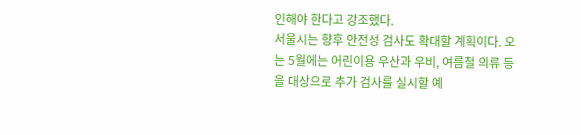인해야 한다고 강조했다.
서울시는 향후 안전성 검사도 확대할 계획이다. 오는 5월에는 어린이용 우산과 우비, 여름철 의류 등을 대상으로 추가 검사를 실시할 예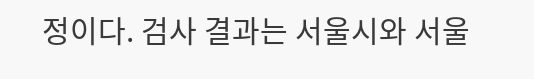정이다. 검사 결과는 서울시와 서울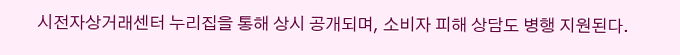시전자상거래센터 누리집을 통해 상시 공개되며, 소비자 피해 상담도 병행 지원된다.